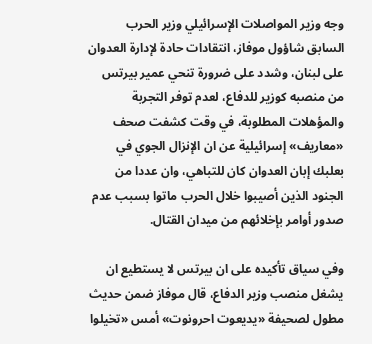وجه وزير المواصلات الإسرائيلي وزير الحرب السابق شاؤول موفاز، انتقادات حادة لإدارة العدوان على لبنان، وشدد على ضرورة تنحي عمير بيرتس من منصبه كوزير للدفاع، لعدم توفر التجربة والمؤهلات المطلوبة، في وقت كشفت صحف «معاريف» إسرائيلية عن ان الإنزال الجوي في بعلبك إبان العدوان كان للتباهي، وان عددا من الجنود الذين أصيبوا خلال الحرب ماتوا بسبب عدم صدور أوامر بإخلائهم من ميدان القتال.

وفي سياق تأكيده على ان بيرتس لا يستطيع ان يشغل منصب وزير الدفاع، قال موفاز ضمن حديث مطول لصحيفة «يديعوت احرونوت» أمس «تخيلوا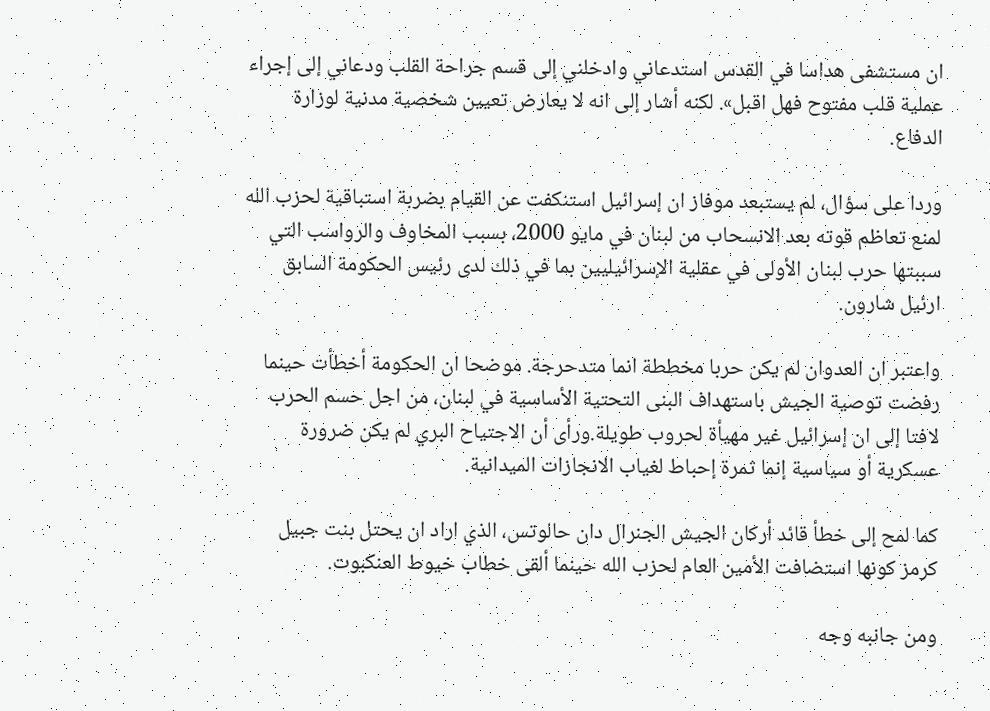ان مستشفى هداسا في القدس استدعاني وادخلني إلى قسم جراحة القلب ودعاني إلى إجراء عملية قلب مفتوح فهل اقبل». لكنه أشار إلى انه لا يعارض تعيين شخصية مدنية لوزارة الدفاع.

وردا على سؤال، لم يستبعد موفاز ان إسرائيل استنكفت عن القيام بضربة استباقية لحزب الله لمنع تعاظم قوته بعد الانسحاب من لبنان في مايو 2000، بسبب المخاوف والرواسب التي سببتها حرب لبنان الأولى في عقلية الإسرائيليين بما في ذلك لدى رئيس الحكومة السابق ارئيل شارون.

واعتبر ان العدوان لم يكن حربا مخططة انما متدحرجة. موضحا ان الحكومة أخطأت حينما رفضت توصية الجيش باستهداف البنى التحتية الأساسية في لبنان، من اجل حسم الحرب لافتا إلى ان إسرائيل غير مهيأة لحروب طويلة.ورأى أن الاجتياح البري لم يكن ضرورة عسكرية أو سياسية إنما ثمرة إحباط لغياب الانجازات الميدانية.

كما لمح إلى خطأ قائد أركان الجيش الجنرال دان حالوتس، الذي اراد ان يحتل بنت جبيل كرمز كونها استضافت الأمين العام لحزب الله حينما ألقى خطاب خيوط العنكبوت.

ومن جانبه وجه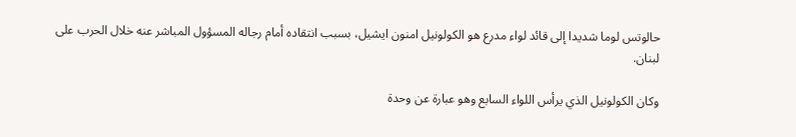حالوتس لوما شديدا إلى قائد لواء مدرع هو الكولونيل امنون ايشيل، بسبب انتقاده أمام رجاله المسؤول المباشر عنه خلال الحرب على لبنان.

وكان الكولونيل الذي يرأس اللواء السابع وهو عبارة عن وحدة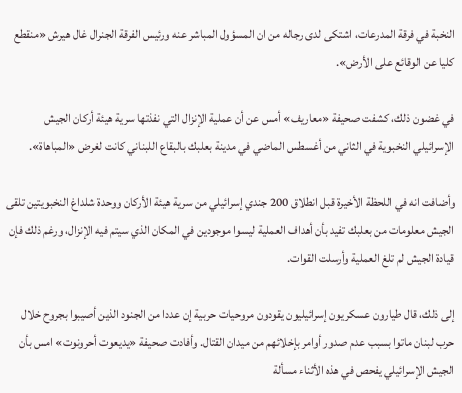النخبة في فرقة المدرعات، اشتكى لدى رجاله من ان المسؤول المباشر عنه ورئيس الفرقة الجنرال غال هيرش «منقطع كليا عن الوقائع على الأرض».

في غضون ذلك، كشفت صحيفة «معاريف» أمس عن أن عملية الإنزال التي نفذتها سرية هيئة أركان الجيش الإسرائيلي النخبوية في الثاني من أغسطس الماضي في مدينة بعلبك بالبقاع اللبناني كانت لغرض «المباهاة».

وأضافت انه في اللحظة الأخيرة قبل انطلاق 200 جندي إسرائيلي من سرية هيئة الأركان ووحدة شلداغ النخبويتين تلقى الجيش معلومات من بعلبك تفيد بأن أهداف العملية ليسوا موجودين في المكان الذي سيتم فيه الإنزال، ورغم ذلك فإن قيادة الجيش لم تلغ العملية وأرسلت القوات.

إلى ذلك، قال طيارون عسكريون إسرائيليون يقودون مروحيات حربية إن عددا من الجنود الذين أصيبوا بجروح خلال حرب لبنان ماتوا بسبب عدم صدور أوامر بإخلائهم من ميدان القتال. وأفادت صحيفة «يديعوت أحرونوت» امس بأن الجيش الإسرائيلي يفحص في هذه الأثناء مسألة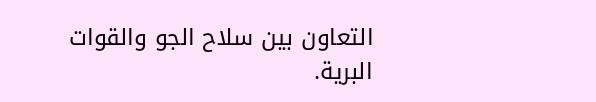التعاون بين سلاح الجو والقوات البرية.